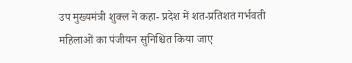उप मुख्यमंत्री शुक्ल ने कहा- प्रदेश में शत-प्रतिशत गर्भवती महिलाओं का पंजीयन सुनिश्चित किया जाए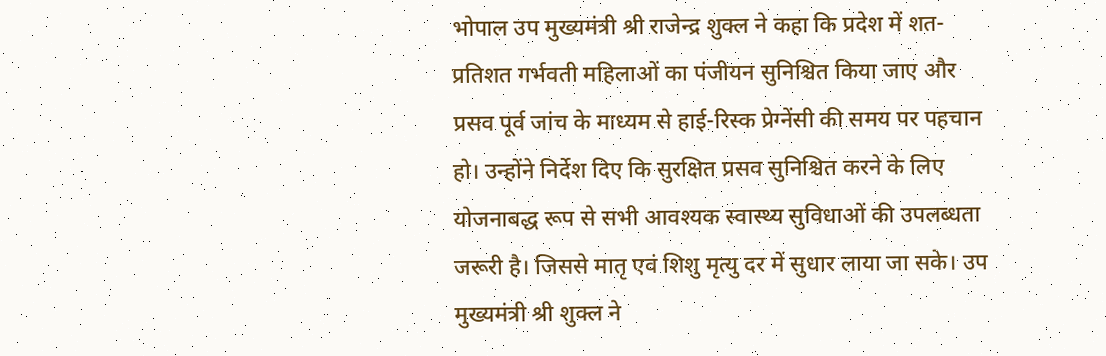भोपाल उप मुख्यमंत्री श्री राजेन्द्र शुक्ल ने कहा कि प्रदेश में शत-प्रतिशत गर्भवती महिलाओं का पंजीयन सुनिश्चित किया जाए और प्रसव पूर्व जांच के माध्यम से हाई-रिस्क प्रेग्नेंसी की समय पर पहचान हो। उन्होंने निर्देश दिए कि सुरक्षित प्रसव सुनिश्चित करने के लिए योजनाबद्ध रूप से सभी आवश्यक स्वास्थ्य सुविधाओं की उपलब्धता जरूरी है। जिससे मातृ एवं शिशु मृत्यु दर में सुधार लाया जा सके। उप मुख्यमंत्री श्री शुक्ल ने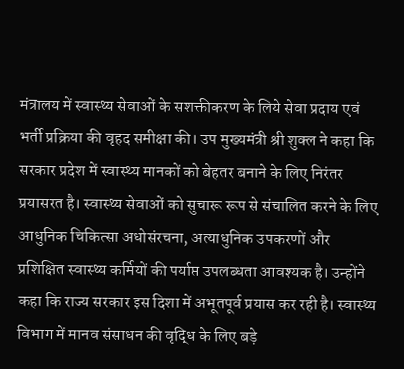मंत्रालय में स्वास्थ्य सेवाओं के सशक्तीकरण के लिये सेवा प्रदाय एवं भर्ती प्रक्रिया की वृहद समीक्षा की। उप मुख्यमंत्री श्री शुक्ल ने कहा कि सरकार प्रदेश में स्वास्थ्य मानकों को बेहतर बनाने के लिए निरंतर प्रयासरत है। स्वास्थ्य सेवाओं को सुचारू रूप से संचालित करने के लिए आधुनिक चिकित्सा अधोसंरचना, अत्याधुनिक उपकरणों और प्रशिक्षित स्वास्थ्य कर्मियों की पर्याप्त उपलब्धता आवश्यक है। उन्होंने कहा कि राज्य सरकार इस दिशा में अभूतपूर्व प्रयास कर रही है। स्वास्थ्य विभाग में मानव संसाधन की वृद्धि के लिए बड़े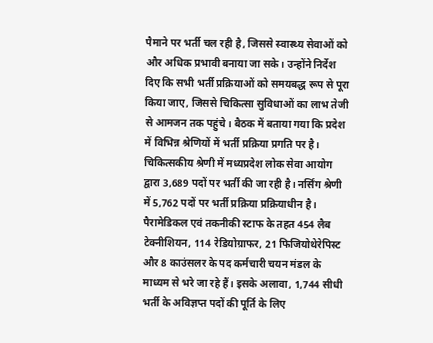पैमाने पर भर्ती चल रही है, जिससे स्वास्थ्य सेवाओं को और अधिक प्रभावी बनाया जा सके। उन्होंने निर्देश दिए कि सभी भर्ती प्रक्रियाओं को समयबद्ध रूप से पूरा किया जाए, जिससे चिकित्सा सुविधाओं का लाभ तेजी से आमजन तक पहुंचे। बैठक में बताया गया कि प्रदेश में विभिन्न श्रेणियों में भर्ती प्रक्रिया प्रगति पर है। चिकित्सकीय श्रेणी में मध्यप्रदेश लोक सेवा आयोग द्वारा 3,689 पदों पर भर्ती की जा रही है। नर्सिंग श्रेणी में 5,762 पदों पर भर्ती प्रक्रिया प्रक्रियाधीन है। पैरामेडिकल एवं तकनीकी स्टाफ के तहत 454 लैब टेक्नीशियन, 114 रेडियोग्राफर, 21 फिजियोथेरेपिस्ट और 8 काउंसलर के पद कर्मचारी चयन मंडल के माध्यम से भरे जा रहे हैं। इसके अलावा, 1,744 सीधी भर्ती के अविज्ञप्त पदों की पूर्ति के लिए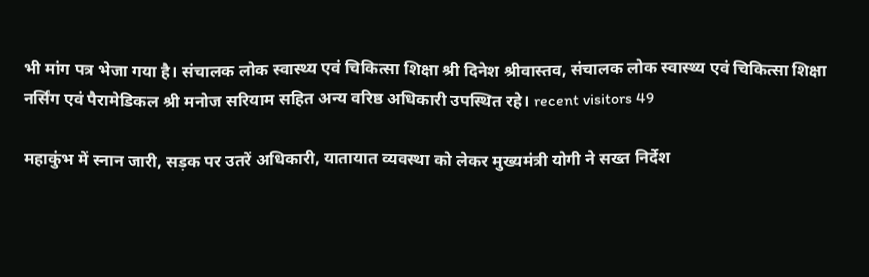भी मांग पत्र भेजा गया है। संचालक लोक स्वास्थ्य एवं चिकित्सा शिक्षा श्री दिनेश श्रीवास्तव, संचालक लोक स्वास्थ्य एवं चिकित्सा शिक्षा नर्सिंग एवं पैरामेडिकल श्री मनोज सरियाम सहित अन्य वरिष्ठ अधिकारी उपस्थित रहे। recent visitors 49

महाकुंभ में स्नान जारी, सड़क पर उतरें अधिकारी, यातायात व्यवस्था को लेकर मुख्यमंत्री योगी ने सख्त निर्देश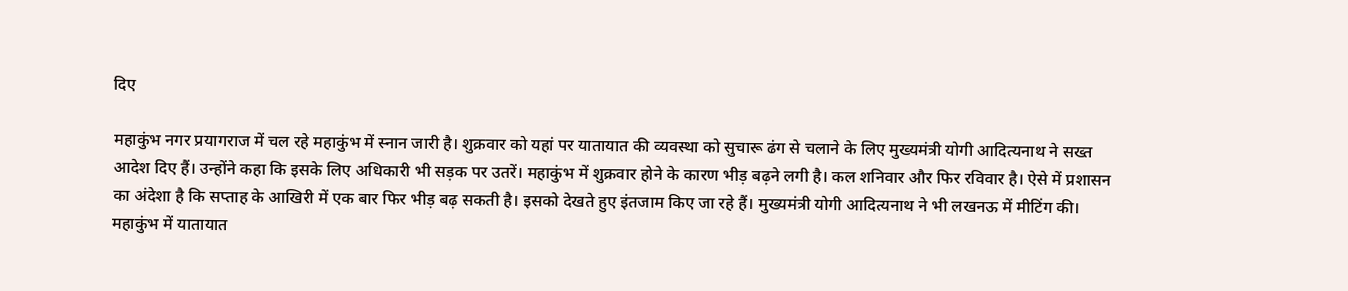दिए

महाकुंभ नगर प्रयागराज में चल रहे महाकुंभ में स्नान जारी है। शुक्रवार को यहां पर यातायात की व्यवस्था को सुचारू ढंग से चलाने के लिए मुख्यमंत्री योगी आदित्यनाथ ने सख्त आदेश दिए हैं। उन्होंने कहा कि इसके लिए अधिकारी भी सड़क पर उतरें। महाकुंभ में शुक्रवार होने के कारण भीड़ बढ़ने लगी है। कल शनिवार और फिर रविवार है। ऐसे में प्रशासन का अंदेशा है कि सप्ताह के आखिरी में एक बार फिर भीड़ बढ़ सकती है। इसको देखते हुए इंतजाम किए जा रहे हैं। मुख्यमंत्री योगी आदित्यनाथ ने भी लखनऊ में मीटिंग की। महाकुंभ में यातायात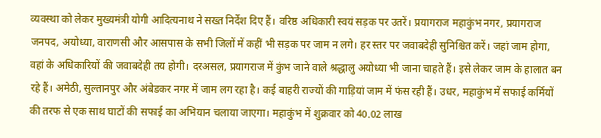व्यवस्था को लेकर मुख्यमंत्री योगी आदित्यनाथ ने सख्त निर्देश दिए हैं। वरिष्ठ अधिकारी स्वयं सड़क पर उतरें। प्रयागराज महाकुंभ नगर, प्रयागराज जनपद, अयोध्या, वाराणसी और आसपास के सभी जिलों में कहीं भी सड़क पर जाम न लगे। हर स्तर पर जवाबदेही सुनिश्चित करें। जहां जाम होगा, वहां के अधिकारियों की जवाबदेही तय होगी। दरअसल, प्रयागराज में कुंभ जाने वाले श्रद्धालु अयोध्या भी जाना चाहते हैं। इसे लेकर जाम के हालात बन रहे हैं। अमेठी, सुल्तानपुर और अंबेडकर नगर में जाम लग रहा है। कई बाहरी राज्यों की गाड़ियां जाम में फंस रही हैं। उधर, महाकुंभ में सफाई कर्मियों की तरफ से एक साथ घाटों की सफाई का अभियान चलाया जाएगा। महाकुंभ में शुक्रवार को 40.02 लाख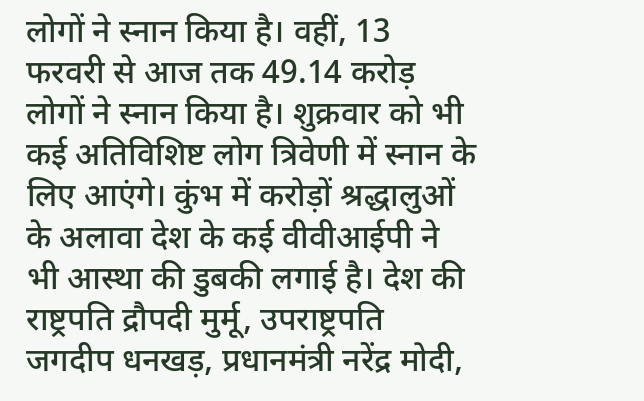लोगों ने स्नान किया है। वहीं, 13 फरवरी से आज तक 49.14 करोड़ लोगों ने स्नान किया है। शुक्रवार को भी कई अतिविशिष्ट लोग त्रिवेणी में स्नान के लिए आएंगे। कुंभ में करोड़ों श्रद्धालुओं के अलावा देश के कई वीवीआईपी ने भी आस्था की डुबकी लगाई है। देश की राष्ट्रपति द्रौपदी मुर्मू, उपराष्ट्रपति जगदीप धनखड़, प्रधानमंत्री नरेंद्र मोदी,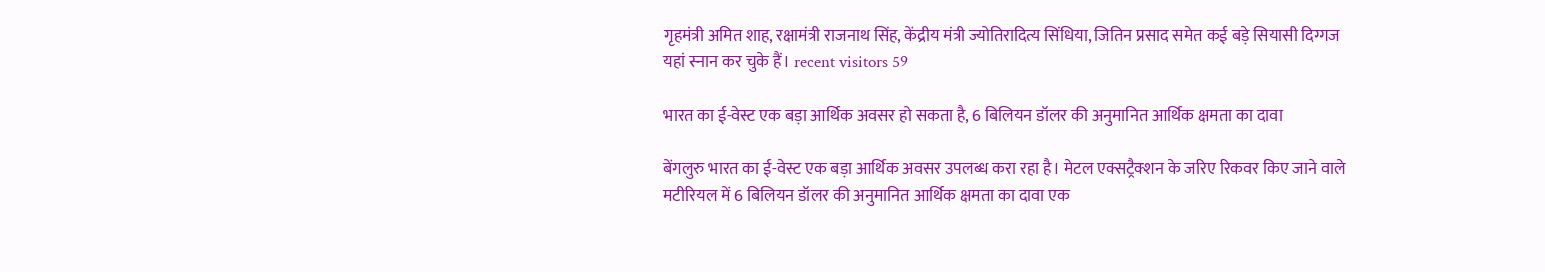गृहमंत्री अमित शाह, रक्षामंत्री राजनाथ सिंह, केंद्रीय मंत्री ज्योतिरादित्य सिंधिया, जितिन प्रसाद समेत कई बड़े सियासी दिग्गज यहां स्नान कर चुके हैं। recent visitors 59

भारत का ई-वेस्ट एक बड़ा आर्थिक अवसर हो सकता है, 6 बिलियन डॉलर की अनुमानित आर्थिक क्षमता का दावा

बेंगलुरु भारत का ई-वेस्ट एक बड़ा आर्थिक अवसर उपलब्ध करा रहा है। मेटल एक्सट्रैक्शन के जरिए रिकवर किए जाने वाले मटीरियल में 6 बिलियन डॉलर की अनुमानित आर्थिक क्षमता का दावा एक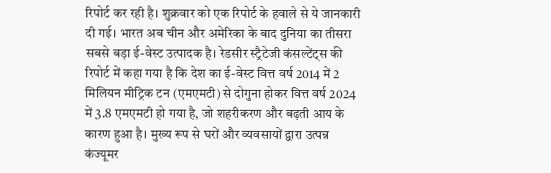रिपोर्ट कर रही है। शुक्रवार को एक रिपोर्ट के हवाले से ये जानकारी दी गई। भारत अब चीन और अमेरिका के बाद दुनिया का तीसरा सबसे बड़ा ई-वेस्ट उत्पादक है। रेडसीर स्ट्रैटेजी कंसल्टेंट्स की रिपोर्ट में कहा गया है कि देश का ई-वेस्ट वित्त वर्ष 2014 में 2 मिलियन मीट्रिक टन (एमएमटी) से दोगुना होकर वित्त वर्ष 2024 में 3.8 एमएमटी हो गया है, जो शहरीकरण और बढ़ती आय के कारण हुआ है। मुख्य रूप से घरों और व्यवसायों द्वारा उत्पन्न कंज्यूमर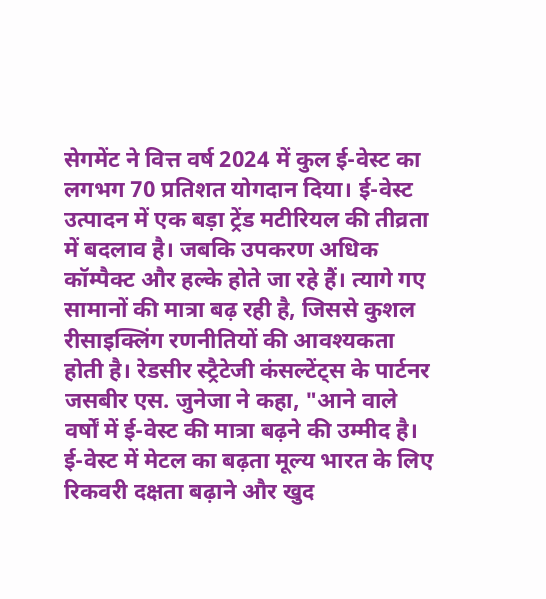सेगमेंट ने वित्त वर्ष 2024 में कुल ई-वेस्ट का लगभग 70 प्रतिशत योगदान दिया। ई-वेस्ट उत्पादन में एक बड़ा ट्रेंड मटीरियल की तीव्रता में बदलाव है। जबकि उपकरण अधिक कॉम्पैक्ट और हल्के होते जा रहे हैं। त्यागे गए सामानों की मात्रा बढ़ रही है, जिससे कुशल रीसाइक्लिंग रणनीतियों की आवश्यकता होती है। रेडसीर स्ट्रैटेजी कंसल्टेंट्स के पार्टनर जसबीर एस. जुनेजा ने कहा, "आने वाले वर्षों में ई-वेस्ट की मात्रा बढ़ने की उम्मीद है। ई-वेस्ट में मेटल का बढ़ता मूल्य भारत के लिए रिकवरी दक्षता बढ़ाने और खुद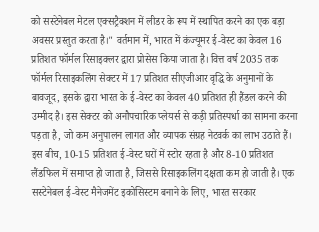को सस्टेनेबल मेटल एक्सट्रैक्शन में लीडर के रूप में स्थापित करने का एक बड़ा अवसर प्रस्तुत करता है।" वर्तमान में, भारत में कंज्यूमर ई-वेस्ट का केवल 16 प्रतिशत फॉर्मल रिसाइक्लर द्वारा प्रोसेस किया जाता है। वित्त वर्ष 2035 तक फॉर्मल रिसाइकलिंग सेक्टर में 17 प्रतिशत सीएजीआर वृद्धि के अनुमानों के बावजूद, इसके द्वारा भारत के ई-वेस्ट का केवल 40 प्रतिशत ही हैंडल करने की उम्मीद है। इस सेक्टर को अनौपचारिक प्लेयर्स से कड़ी प्रतिस्पर्धा का सामना करना पड़ता है, जो कम अनुपालन लागत और व्यापक संग्रह नेटवर्क का लाभ उठाते हैं। इस बीच, 10-15 प्रतिशत ई-वेस्ट घरों में स्टोर रहता है और 8-10 प्रतिशत लैंडफिल में समाप्त हो जाता है, जिससे रिसाइकलिंग दक्षता कम हो जाती है। एक सस्टेनेबल ई-वेस्ट मैनेजमेंट इकोसिस्टम बनाने के लिए, भारत सरकार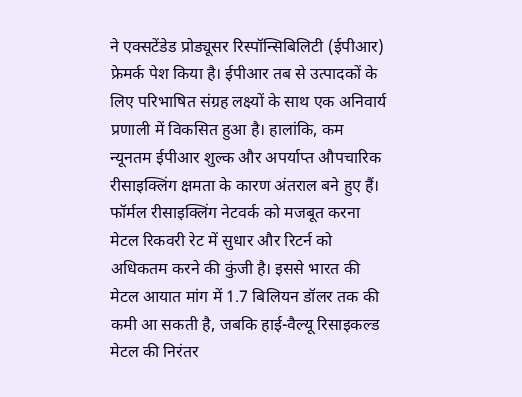ने एक्सटेंडेड प्रोड्यूसर रिस्पॉन्सिबिलिटी (ईपीआर) फ्रेमर्क पेश किया है। ईपीआर तब से उत्पादकों के लिए परिभाषित संग्रह लक्ष्यों के साथ एक अनिवार्य प्रणाली में विकसित हुआ है। हालांकि, कम न्यूनतम ईपीआर शुल्क और अपर्याप्त औपचारिक रीसाइक्लिंग क्षमता के कारण अंतराल बने हुए हैं। फॉर्मल रीसाइक्लिंग नेटवर्क को मजबूत करना मेटल रिकवरी रेट में सुधार और रिटर्न को अधिकतम करने की कुंजी है। इससे भारत की मेटल आयात मांग में 1.7 बिलियन डॉलर तक की कमी आ सकती है, जबकि हाई-वैल्यू रिसाइकल्ड मेटल की निरंतर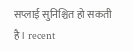सप्लाई सुनिश्चित हो सकती है। recent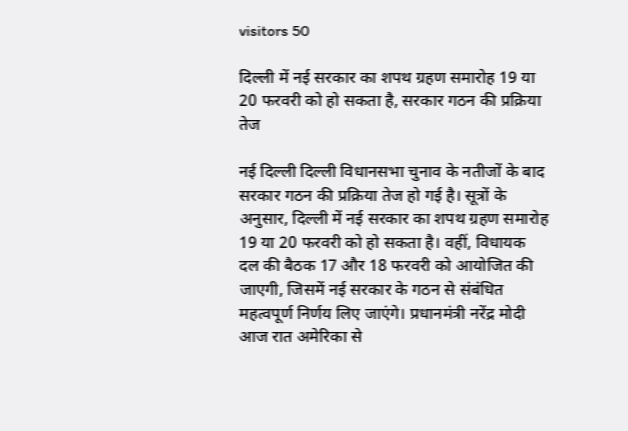visitors 50

दिल्ली में नई सरकार का शपथ ग्रहण समारोह 19 या 20 फरवरी को हो सकता है, सरकार गठन की प्रक्रिया तेज

नई दिल्ली दिल्ली विधानसभा चुनाव के नतीजों के बाद सरकार गठन की प्रक्रिया तेज हो गई है। सूत्रों के अनुसार, दिल्ली में नई सरकार का शपथ ग्रहण समारोह 19 या 20 फरवरी को हो सकता है। वहीं, विधायक दल की बैठक 17 और 18 फरवरी को आयोजित की जाएगी, जिसमें नई सरकार के गठन से संबंधित महत्वपूर्ण निर्णय लिए जाएंगे। प्रधानमंत्री नरेंद्र मोदी आज रात अमेरिका से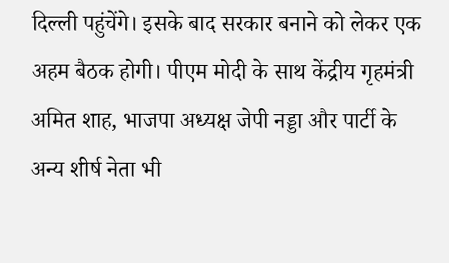दिल्ली पहुंचेंगे। इसके बाद सरकार बनाने को लेकर एक अहम बैठक होगी। पीएम मोदी के साथ केंद्रीय गृहमंत्री अमित शाह, भाजपा अध्यक्ष जेपी नड्डा और पार्टी के अन्य शीर्ष नेता भी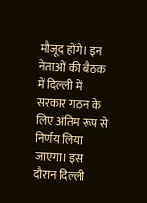मौजूद होंगे। इन नेताओं की बैठक में दिल्ली में सरकार गठन के लिए अंतिम रूप से निर्णय लिया जाएगा। इस दौरान दिल्ली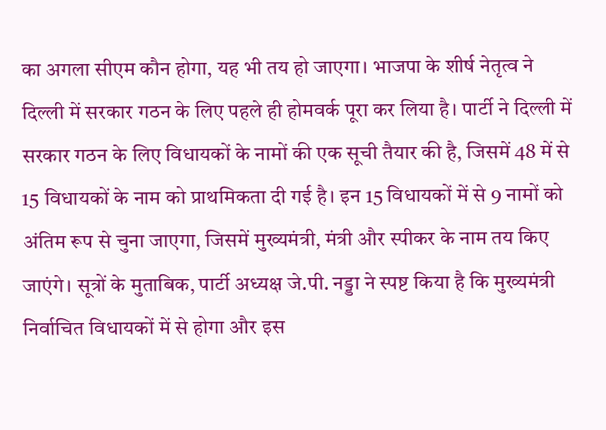का अगला सीएम कौन होगा, यह भी तय हो जाएगा। भाजपा के शीर्ष नेतृत्व ने दिल्ली में सरकार गठन के लिए पहले ही होमवर्क पूरा कर लिया है। पार्टी ने दिल्ली में सरकार गठन के लिए विधायकों के नामों की एक सूची तैयार की है, जिसमें 48 में से 15 विधायकों के नाम को प्राथमिकता दी गई है। इन 15 विधायकों में से 9 नामों को अंतिम रूप से चुना जाएगा, जिसमें मुख्यमंत्री, मंत्री और स्पीकर के नाम तय किए जाएंगे। सूत्रों के मुताबिक, पार्टी अध्यक्ष जे.पी. नड्डा ने स्पष्ट किया है कि मुख्यमंत्री निर्वाचित विधायकों में से होगा और इस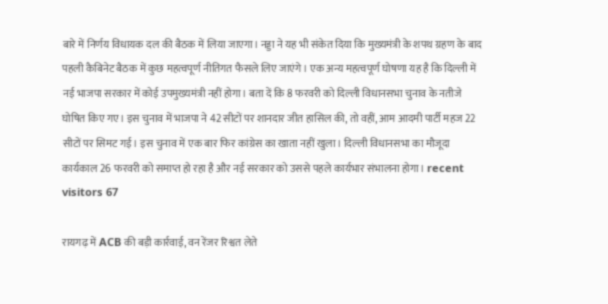बारे में निर्णय विधायक दल की बैठक में लिया जाएगा। नड्डा ने यह भी संकेत दिया कि मुख्यमंत्री के शपथ ग्रहण के बाद पहली कैबिनेट बैठक में कुछ महत्वपूर्ण नीतिगत फैसले लिए जाएंगे। एक अन्य महत्वपूर्ण घोषणा यह है कि दिल्ली में नई भाजपा सरकार में कोई उपमुख्यमंत्री नहीं होगा। बता दें कि 8 फरवरी को दिल्ली विधानसभा चुनाव के नतीजे घोषित किए गए। इस चुनाव में भाजपा ने 42 सीटों पर शानदार जीत हासिल की, तो वहीं, आम आदमी पार्टी महज 22 सीटों पर सिमट गई। इस चुनाव में एक बार फिर कांग्रेस का खाता नहीं खुला। दिल्ली विधानसभा का मौजूदा कार्यकाल 26 फरवरी को समाप्त हो रहा है और नई सरकार को उससे पहले कार्यभार संभालना होगा। recent visitors 67

रायगढ़ में ACB की बड़ी कार्रवाई, वन रेंजर रिश्वत लेते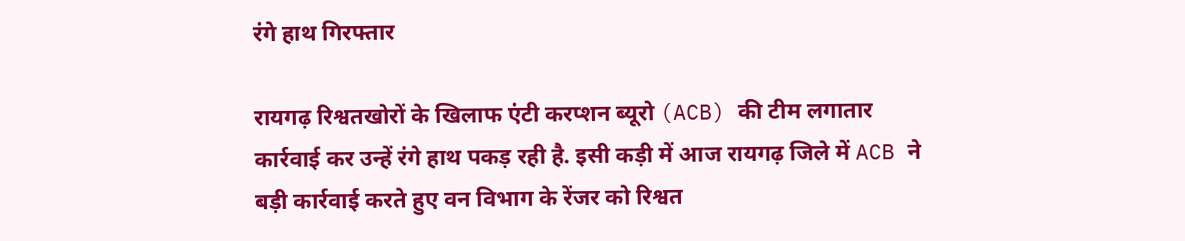रंगे हाथ गिरफ्तार

रायगढ़ रिश्वतखोरों के खिलाफ एंटी करप्शन ब्यूरो (ACB) की टीम लगातार कार्रवाई कर उन्हें रंगे हाथ पकड़ रही है. इसी कड़ी में आज रायगढ़ जिले में ACB ने बड़ी कार्रवाई करते हुए वन विभाग के रेंजर को रिश्वत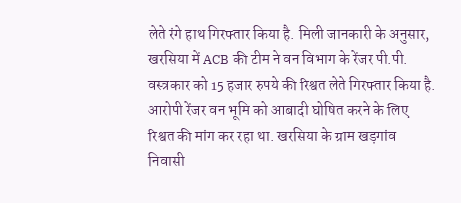लेते रंगे हाथ गिरफ्तार किया है. मिली जानकारी के अनुसार, खरसिया में ACB की टीम ने वन विभाग के रेंजर पी.पी. वस्त्रकार को 15 हजार रुपये की रिश्वत लेते गिरफ्तार किया है. आरोपी रेंजर वन भूमि को आबादी घोषित करने के लिए रिश्वत की मांग कर रहा था. खरसिया के ग्राम खड़गांव निवासी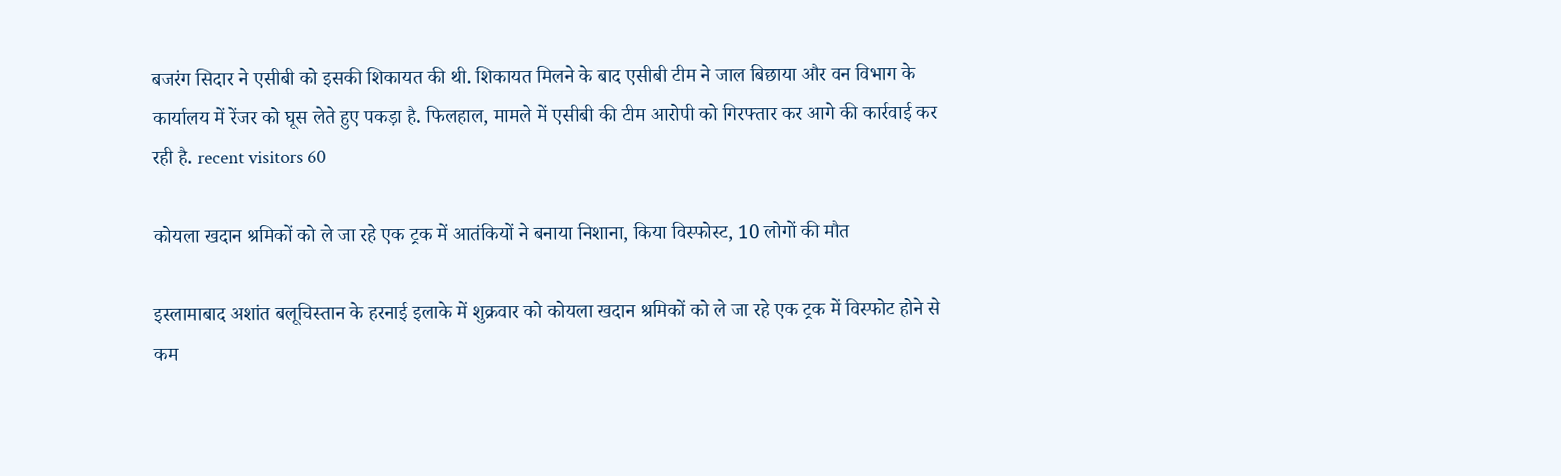बजरंग सिदार ने एसीबी को इसकी शिकायत की थी. शिकायत मिलने के बाद एसीबी टीम ने जाल बिछाया और वन विभाग के कार्यालय में रेंजर को घूस लेते हुए पकड़ा है. फिलहाल, मामले में एसीबी की टीम आरोपी को गिरफ्तार कर आगे की कार्रवाई कर रही है. recent visitors 60

कोयला खदान श्रमिकों को ले जा रहे एक ट्रक में आतंकियों ने बनाया निशाना, किया विस्फोस्ट, 10 लोगों की मौत

इस्लामाबाद अशांत बलूचिस्तान के हरनाई इलाके में शुक्रवार को कोयला खदान श्रमिकों को ले जा रहे एक ट्रक में विस्फोट होने से कम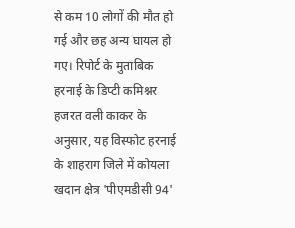से कम 10 लोगों की मौत हो गई और छह अन्य घायल हो गए। रिपोर्ट के मुताबिक हरनाई के डिप्टी कमिश्नर हजरत वली काकर के अनुसार, यह विस्फोट हरनाई के शाहराग जिले में कोयला खदान क्षेत्र 'पीएमडीसी 94'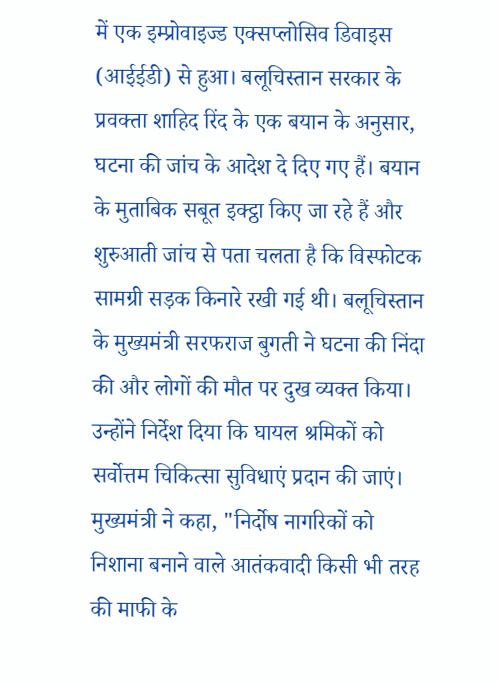में एक इम्प्रोवाइज्ड एक्सप्लोसिव डिवाइस (आईईडी) से हुआ। बलूचिस्तान सरकार के प्रवक्ता शाहिद रिंद के एक बयान के अनुसार, घटना की जांच के आदेश दे दिए गए हैं। बयान के मुताबिक सबूत इक्ट्ठा किए जा रहे हैं और शुरुआती जांच से पता चलता है कि विस्फोटक सामग्री सड़क किनारे रखी गई थी। बलूचिस्तान के मुख्यमंत्री सरफराज बुगती ने घटना की निंदा की और लोगों की मौत पर दुख व्यक्त किया। उन्होंने निर्देश दिया कि घायल श्रमिकों को सर्वोत्तम चिकित्सा सुविधाएं प्रदान की जाएं। मुख्यमंत्री ने कहा, "निर्दोष नागरिकों को निशाना बनाने वाले आतंकवादी किसी भी तरह की माफी के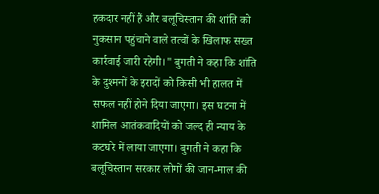हकदार नहीं हैं और बलूचिस्तान की शांति को नुकसान पहुंचाने वाले तत्वों के खिलाफ सख्त कार्रवाई जारी रहेगी।" बुगती ने कहा कि शांति के दुश्मनों के इरादों को किसी भी हालत में सफल नहीं होने दिया जाएगा। इस घटना में शामिल आतंकवादियों को जल्द ही न्याय के कटघरे में लाया जाएगा। बुगती ने कहा कि बलूचिस्तान सरकार लोगों की जान-माल की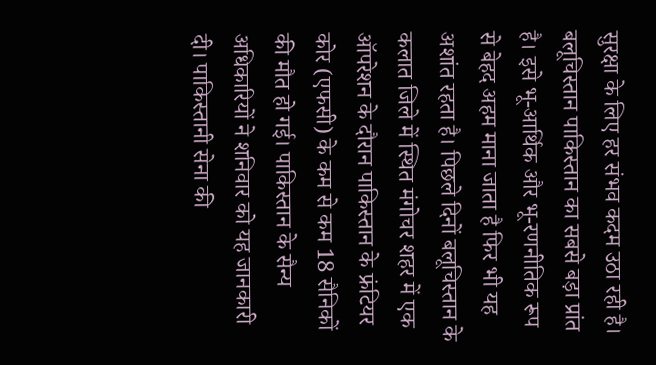सुरक्षा के लिए हर संभव कदम उठा रही है। बलूचिस्तान पाकिस्तान का सबसे बड़ा प्रांत है। इसे भू-आर्थिक और भू-रणनीतिक रूप से बेहद अहम माना जाता है फिर भी यह अशांत रहता है। पिछले दिनों बलूचिस्तान के कलात जिले में स्थित मंगोचर शहर में एक ऑपरेशन के दौरान पाकिस्तान के फ्रंटियर कोर (एफसी) के कम से कम 18 सैनिकों की मौत हो गई। पाकिस्तान के सैन्य अधिकारियों ने शनिवार को यह जानकारी दी। पाकिस्तानी सेना की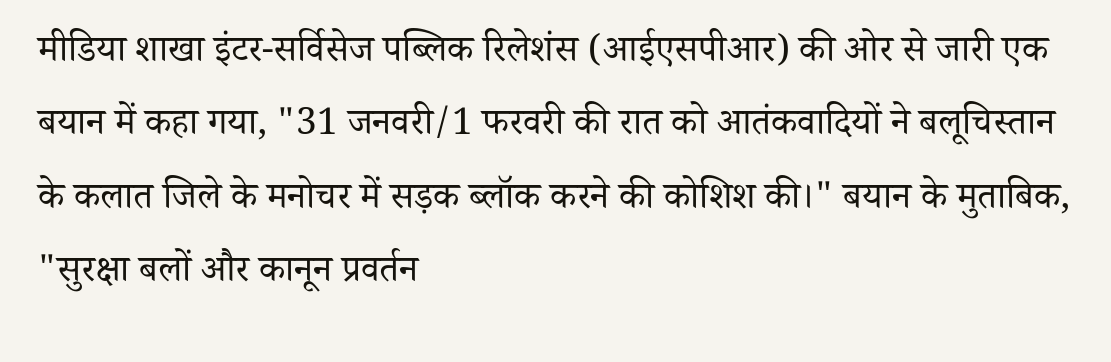मीडिया शाखा इंटर-सर्विसेज पब्लिक रिलेशंस (आईएसपीआर) की ओर से जारी एक बयान में कहा गया, "31 जनवरी/1 फरवरी की रात को आतंकवादियों ने बलूचिस्तान के कलात जिले के मनोचर में सड़क ब्लॉक करने की कोशिश की।" बयान के मुताबिक, "सुरक्षा बलों और कानून प्रवर्तन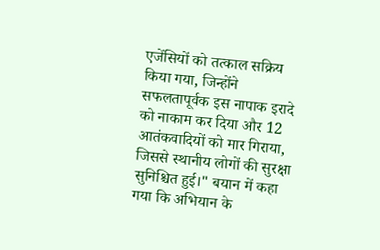एजेंसियों को तत्काल सक्रिय किया गया, जिन्होंने सफलतापूर्वक इस नापाक इरादे को नाकाम कर दिया और 12 आतंकवादियों को मार गिराया, जिससे स्थानीय लोगों की सुरक्षा सुनिश्चित हुई।" बयान में कहा गया कि अभियान के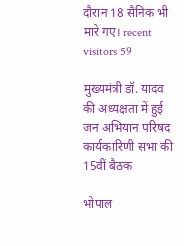दौरान 18 सैनिक भी मारे गए। recent visitors 59

मुख्यमंत्री डॉ. यादव की अध्यक्षता में हुई जन अभियान परिषद कार्यकारिणी सभा की 15वीं बैठक

भोपाल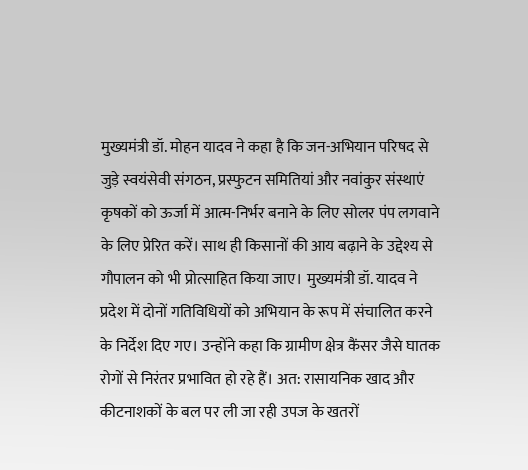मुख्यमंत्री डॉ. मोहन यादव ने कहा है कि जन-अभियान परिषद से जुड़े स्वयंसेवी संगठन, प्रस्फुटन समितियां और नवांकुर संस्थाएं कृषकों को ऊर्जा में आत्म-निर्भर बनाने के लिए सोलर पंप लगवाने के लिए प्रेरित करें। साथ ही किसानों की आय बढ़ाने के उद्देश्य से गौपालन को भी प्रोत्साहित किया जाए। मुख्यमंत्री डॉ. यादव ने प्रदेश में दोनों गतिविधियों को अभियान के रूप में संचालित करने के निर्देश दिए गए। उन्होंने कहा कि ग्रामीण क्षेत्र कैंसर जैसे घातक रोगों से निरंतर प्रभावित हो रहे हैं। अत: रासायनिक खाद और कीटनाशकों के बल पर ली जा रही उपज के खतरों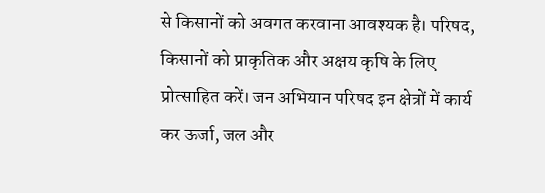से किसानों को अवगत करवाना आवश्यक है। परिषद, किसानों को प्राकृतिक और अक्षय कृषि के लिए प्रोत्साहित करें। जन अभियान परिषद इन क्षेत्रों में कार्य कर ऊर्जा, जल और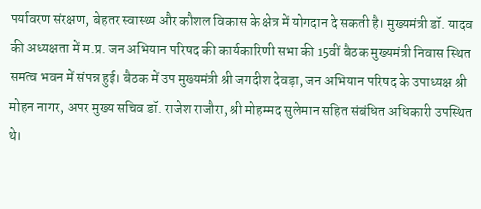पर्यावरण संरक्षण, बेहतर स्वास्थ्य और कौशल विकास के क्षेत्र में योगदान दे सकती है। मुख्यमंत्री डॉ. यादव की अध्यक्षता में म.प्र. जन अभियान परिषद की कार्यकारिणी सभा की 15वीं बैठक मुख्यमंत्री निवास स्थित समत्व भवन में संपन्न हुई। बैठक में उप मुख्यमंत्री श्री जगदीश देवड़ा, जन अभियान परिषद के उपाध्यक्ष श्री मोहन नागर, अपर मुख्य सचिव डॉ. राजेश राजौरा, श्री मोहम्मद सुलेमान सहित संबंधित अधिकारी उपस्थित थे।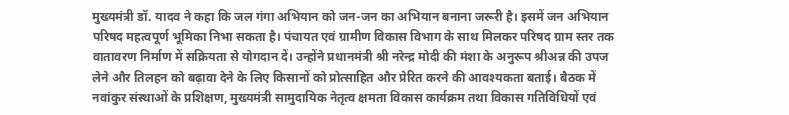मुख्यमंत्री डॉ. यादव ने कहा कि जल गंगा अभियान को जन-जन का अभियान बनाना जरूरी है। इसमें जन अभियान परिषद महत्वपूर्ण भूमिका निभा सकता है। पंचायत एवं ग्रामीण विकास विभाग के साथ मिलकर परिषद ग्राम स्तर तक वातावरण निर्माण में सक्रियता से योगदान दें। उन्होंने प्रधानमंत्री श्री नरेन्द्र मोदी की मंशा के अनुरूप श्रीअन्न की उपज लेने और तिलहन को बढ़ावा देने के लिए किसानों को प्रोत्साहित और प्रेरित करने की आवश्यकता बताई। बैठक में नवांकुर संस्थाओं के प्रशिक्षण, मुख्यमंत्री सामुदायिक नेतृत्व क्षमता विकास कार्यक्रम तथा विकास गतिविधियों एवं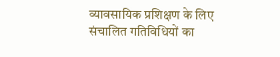व्यावसायिक प्रशिक्षण के लिए संचालित गतिविधियों का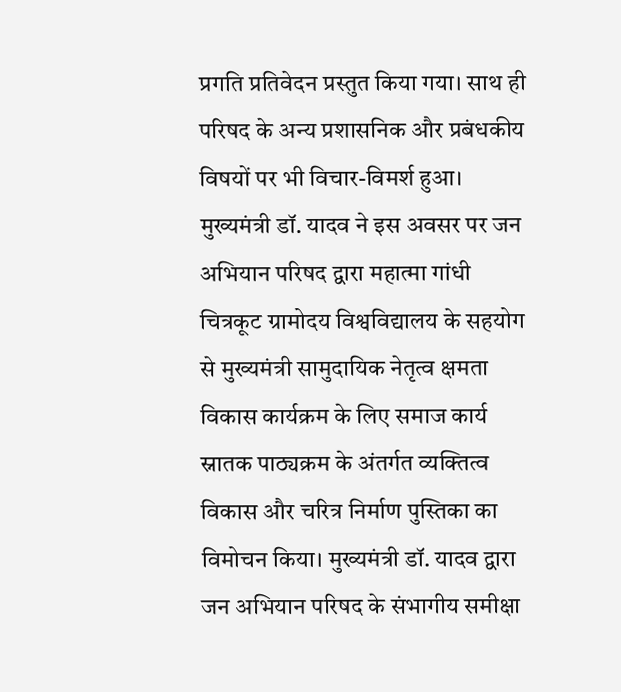प्रगति प्रतिवेदन प्रस्तुत किया गया। साथ ही परिषद के अन्य प्रशासनिक और प्रबंधकीय विषयों पर भी विचार-विमर्श हुआ। मुख्यमंत्री डॉ. यादव ने इस अवसर पर जन अभियान परिषद द्वारा महात्मा गांधी चित्रकूट ग्रामोदय विश्वविद्यालय के सहयोग से मुख्यमंत्री सामुदायिक नेतृत्व क्षमता विकास कार्यक्रम के लिए समाज कार्य स्नातक पाठ्यक्रम के अंतर्गत व्यक्तित्व विकास और चरित्र निर्माण पुस्तिका का विमोचन किया। मुख्यमंत्री डॉ. यादव द्वारा जन अभियान परिषद के संभागीय समीक्षा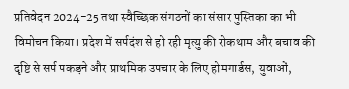प्रतिवेदन 2024-25 तथा स्वैच्छिक संगठनों का संसार पुस्तिका का भी विमोचन किया। प्रदेश में सर्पदंश से हो रही मृत्यु की रोकथाम और बचाव की दृष्टि से सर्प पकड़ने और प्राथमिक उपचार के लिए होमगार्डस, युवाओं,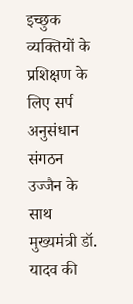इच्छुक व्यक्तियों के प्रशिक्षण के लिए सर्प अनुसंधान संगठन उज्जैन के साथ मुख्यमंत्री डॉ. यादव की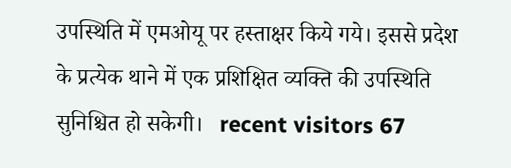उपस्थिति में एमओयू पर हस्ताक्षर किये गये। इससे प्रदेश के प्रत्येक थाने में एक प्रशिक्षित व्यक्ति की उपस्थिति सुनिश्चित हो सकेगी।   recent visitors 67